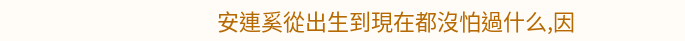安連奚從出生到現在都沒怕過什么,因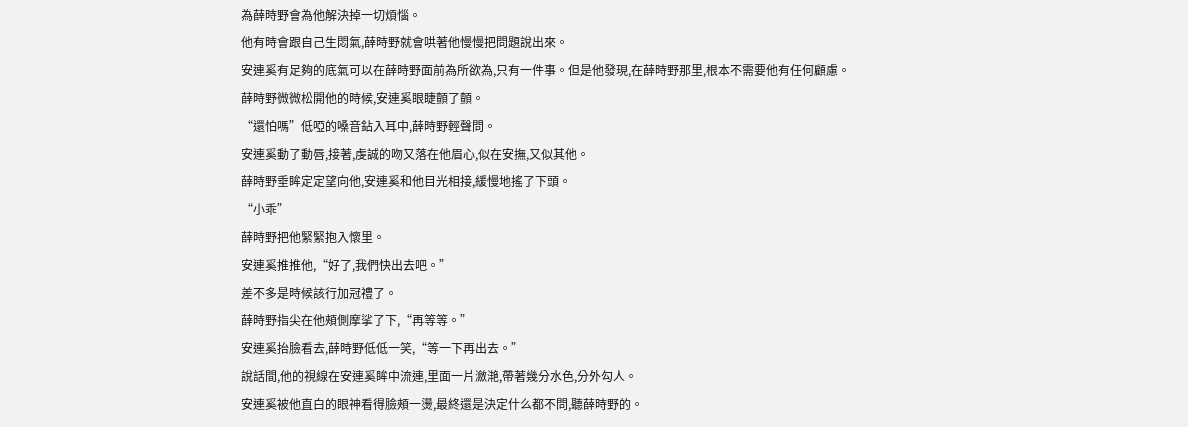為薛時野會為他解決掉一切煩惱。
他有時會跟自己生悶氣,薛時野就會哄著他慢慢把問題說出來。
安連奚有足夠的底氣可以在薛時野面前為所欲為,只有一件事。但是他發現,在薛時野那里,根本不需要他有任何顧慮。
薛時野微微松開他的時候,安連奚眼睫顫了顫。
“還怕嗎”低啞的嗓音鉆入耳中,薛時野輕聲問。
安連奚動了動唇,接著,虔誠的吻又落在他眉心,似在安撫,又似其他。
薛時野垂眸定定望向他,安連奚和他目光相接,緩慢地搖了下頭。
“小乖”
薛時野把他緊緊抱入懷里。
安連奚推推他,“好了,我們快出去吧。”
差不多是時候該行加冠禮了。
薛時野指尖在他頰側摩挲了下,“再等等。”
安連奚抬臉看去,薛時野低低一笑,“等一下再出去。”
說話間,他的視線在安連奚眸中流連,里面一片瀲滟,帶著幾分水色,分外勾人。
安連奚被他直白的眼神看得臉頰一燙,最終還是決定什么都不問,聽薛時野的。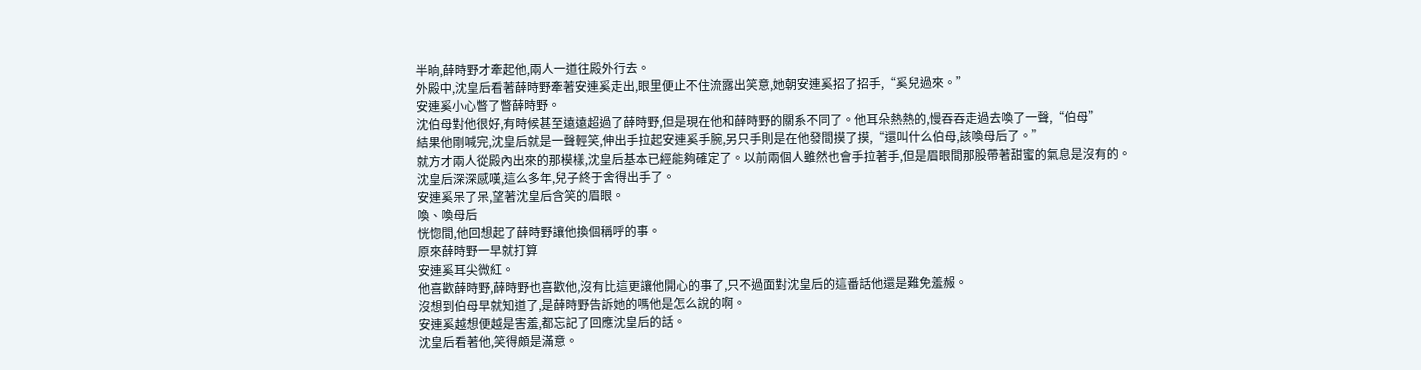半晌,薛時野才牽起他,兩人一道往殿外行去。
外殿中,沈皇后看著薛時野牽著安連奚走出,眼里便止不住流露出笑意,她朝安連奚招了招手,“奚兒過來。”
安連奚小心瞥了瞥薛時野。
沈伯母對他很好,有時候甚至遠遠超過了薛時野,但是現在他和薛時野的關系不同了。他耳朵熱熱的,慢吞吞走過去喚了一聲,“伯母”
結果他剛喊完,沈皇后就是一聲輕笑,伸出手拉起安連奚手腕,另只手則是在他發間摸了摸,“還叫什么伯母,該喚母后了。”
就方才兩人從殿內出來的那模樣,沈皇后基本已經能夠確定了。以前兩個人雖然也會手拉著手,但是眉眼間那股帶著甜蜜的氣息是沒有的。
沈皇后深深感嘆,這么多年,兒子終于舍得出手了。
安連奚呆了呆,望著沈皇后含笑的眉眼。
喚、喚母后
恍惚間,他回想起了薛時野讓他換個稱呼的事。
原來薛時野一早就打算
安連奚耳尖微紅。
他喜歡薛時野,薛時野也喜歡他,沒有比這更讓他開心的事了,只不過面對沈皇后的這番話他還是難免羞赧。
沒想到伯母早就知道了,是薛時野告訴她的嗎他是怎么說的啊。
安連奚越想便越是害羞,都忘記了回應沈皇后的話。
沈皇后看著他,笑得頗是滿意。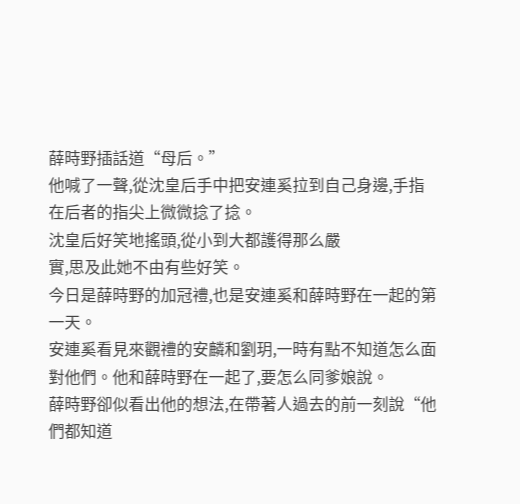薛時野插話道“母后。”
他喊了一聲,從沈皇后手中把安連奚拉到自己身邊,手指在后者的指尖上微微捻了捻。
沈皇后好笑地搖頭,從小到大都護得那么嚴
實,思及此她不由有些好笑。
今日是薛時野的加冠禮,也是安連奚和薛時野在一起的第一天。
安連奚看見來觀禮的安麟和劉玥,一時有點不知道怎么面對他們。他和薛時野在一起了,要怎么同爹娘說。
薛時野卻似看出他的想法,在帶著人過去的前一刻說“他們都知道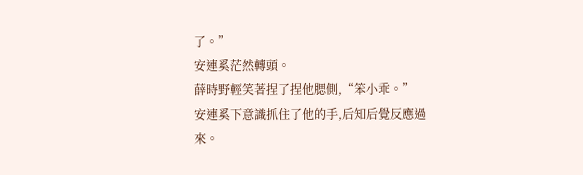了。”
安連奚茫然轉頭。
薛時野輕笑著捏了捏他腮側,“笨小乖。”
安連奚下意識抓住了他的手,后知后覺反應過來。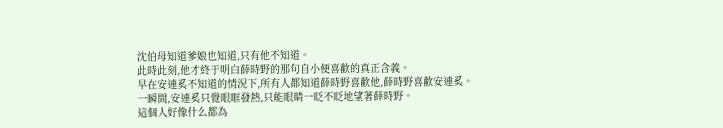沈伯母知道爹娘也知道,只有他不知道。
此時此刻,他才終于明白薛時野的那句自小便喜歡的真正含義。
早在安連奚不知道的情況下,所有人都知道薛時野喜歡他,薛時野喜歡安連奚。
一瞬間,安連奚只覺眼眶發熱,只能眼睛一眨不眨地望著薛時野。
這個人好像什么都為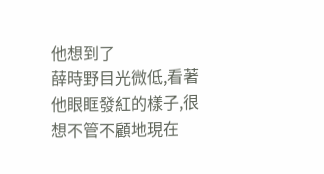他想到了
薛時野目光微低,看著他眼眶發紅的樣子,很想不管不顧地現在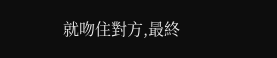就吻住對方,最終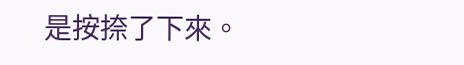是按捺了下來。